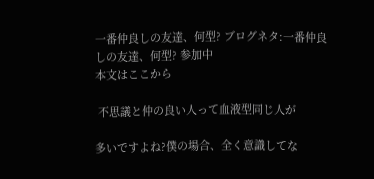一番仲良しの友達、何型? ブログネタ:一番仲良しの友達、何型? 参加中
本文はここから

 不思議と仲の良い人って血液型同じ人が

多いですよね?僕の場合、全く意識してな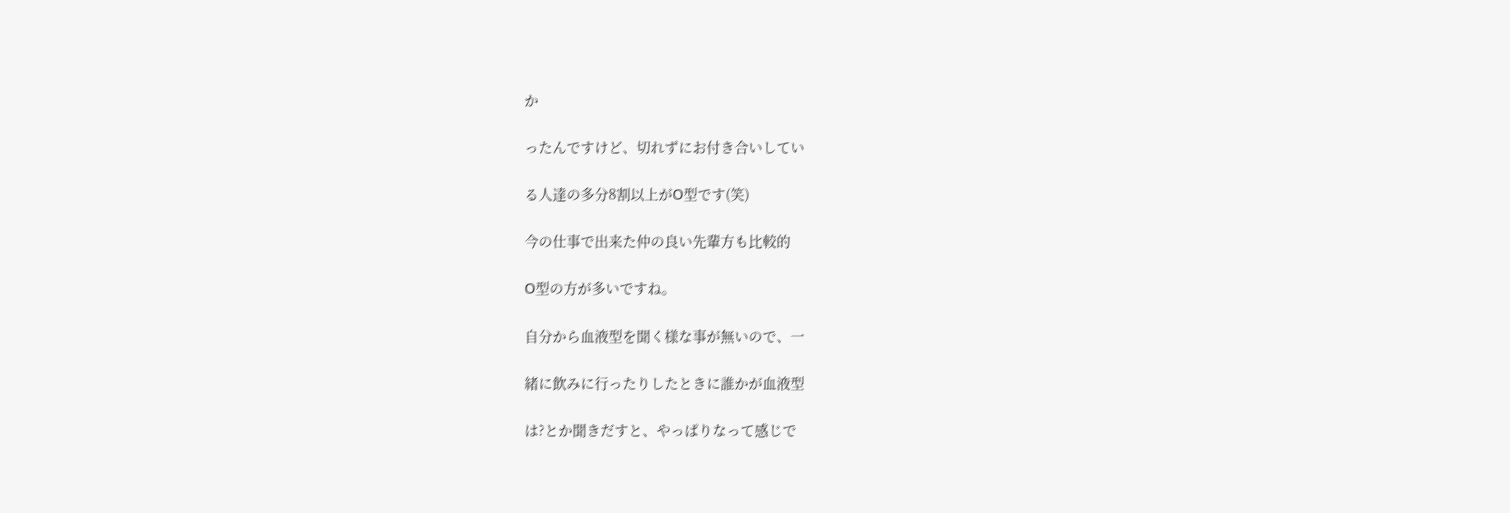か

ったんですけど、切れずにお付き合いしてい

る人達の多分8割以上がO型です(笑)

今の仕事で出来た仲の良い先輩方も比較的

O型の方が多いですね。

自分から血液型を聞く様な事が無いので、一

緒に飲みに行ったりしたときに誰かが血液型

は?とか聞きだすと、やっぱりなって感じで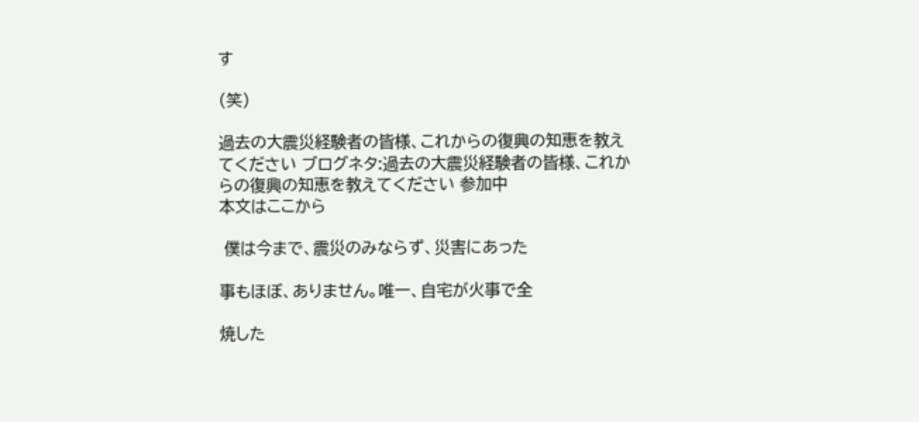す

(笑)

過去の大震災経験者の皆様、これからの復興の知恵を教えてください ブログネタ:過去の大震災経験者の皆様、これからの復興の知恵を教えてください 参加中
本文はここから

 僕は今まで、震災のみならず、災害にあった

事もほぼ、ありません。唯一、自宅が火事で全

焼した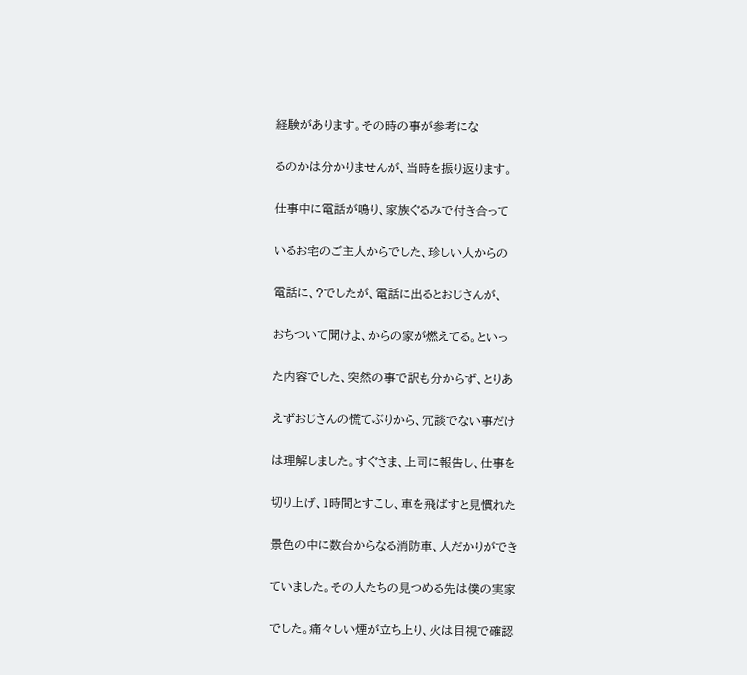経験があります。その時の事が参考にな

るのかは分かりませんが、当時を振り返ります。

仕事中に電話が鳴り、家族ぐるみで付き合って

いるお宅のご主人からでした、珍しい人からの

電話に、?でしたが、電話に出るとおじさんが、

おちついて聞けよ、からの家が燃えてる。といっ

た内容でした、突然の事で訳も分からず、とりあ

えずおじさんの慌てぶりから、冗談でない事だけ

は理解しました。すぐさま、上司に報告し、仕事を

切り上げ、1時間とすこし、車を飛ばすと見慣れた

景色の中に数台からなる消防車、人だかりができ

ていました。その人たちの見つめる先は僕の実家

でした。痛々しい煙が立ち上り、火は目視で確認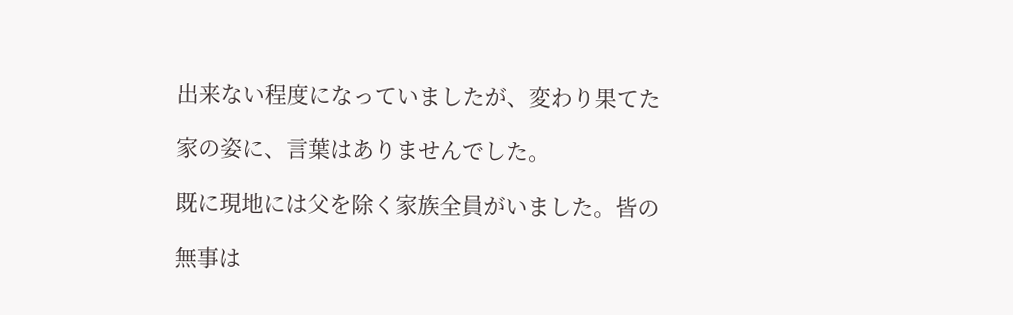出来ない程度になっていましたが、変わり果てた

家の姿に、言葉はありませんでした。

既に現地には父を除く家族全員がいました。皆の

無事は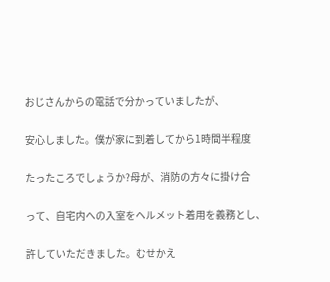おじさんからの電話で分かっていましたが、

安心しました。僕が家に到着してから1時間半程度

たったころでしょうか?母が、消防の方々に掛け合

って、自宅内への入室をヘルメット着用を義務とし、

許していただきました。むせかえ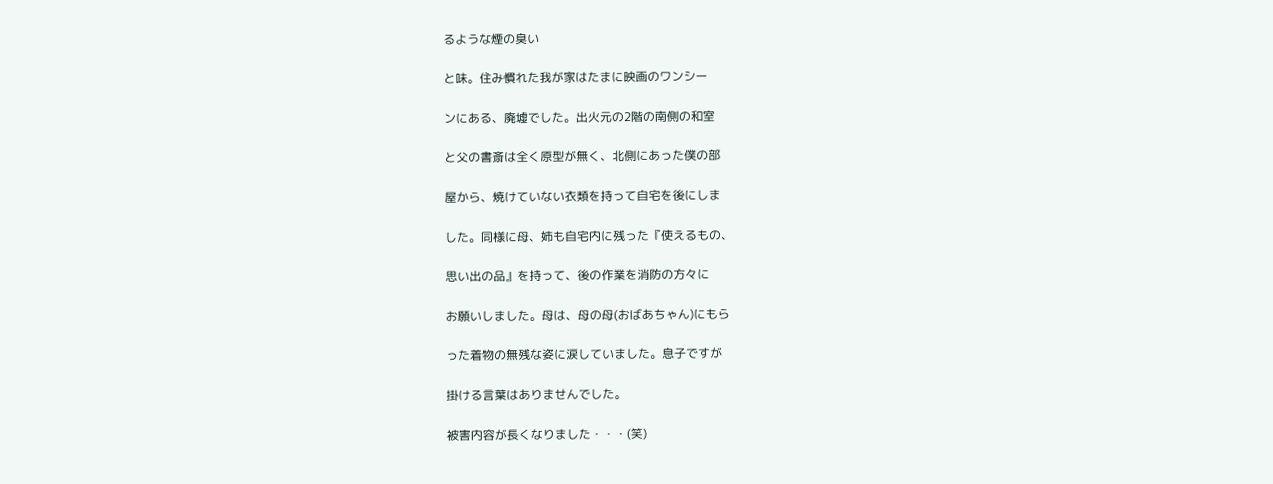るような煙の臭い

と味。住み慣れた我が家はたまに映画のワンシー

ンにある、廃墟でした。出火元の2階の南側の和室

と父の書斎は全く原型が無く、北側にあった僕の部

屋から、焼けていない衣類を持って自宅を後にしま

した。同様に母、姉も自宅内に残った『使えるもの、

思い出の品』を持って、後の作業を消防の方々に

お願いしました。母は、母の母(おばあちゃん)にもら

った着物の無残な姿に涙していました。息子ですが

掛ける言葉はありませんでした。

被害内容が長くなりました・・・(笑)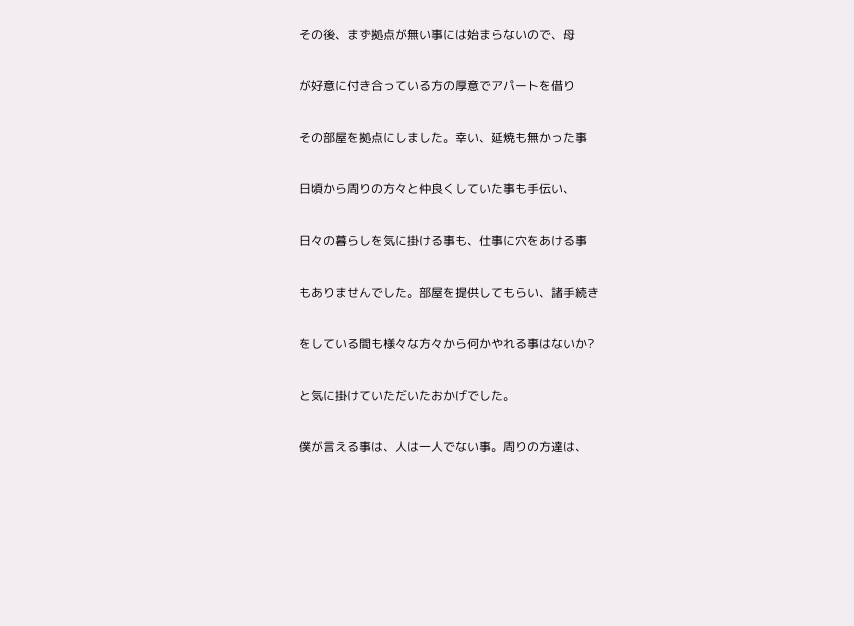その後、まず拠点が無い事には始まらないので、母

が好意に付き合っている方の厚意でアパートを借り

その部屋を拠点にしました。幸い、延焼も無かった事

日頃から周りの方々と仲良くしていた事も手伝い、

日々の暮らしを気に掛ける事も、仕事に穴をあける事

もありませんでした。部屋を提供してもらい、諸手続き

をしている間も様々な方々から何かやれる事はないか?

と気に掛けていただいたおかげでした。

僕が言える事は、人は一人でない事。周りの方達は、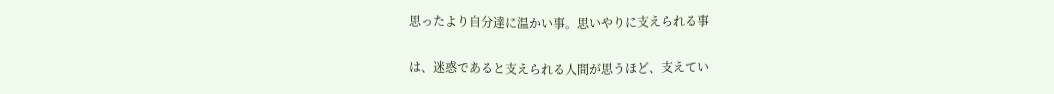思ったより自分達に温かい事。思いやりに支えられる事

は、迷惑であると支えられる人間が思うほど、支えてい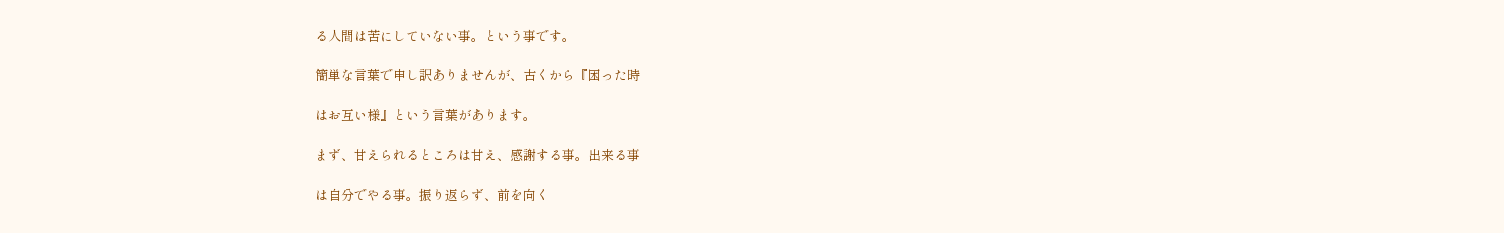る人間は苦にしていない事。という事です。

簡単な言葉で申し訳ありませんが、古くから『困った時

はお互い様』という言葉があります。

まず、甘えられるところは甘え、感謝する事。出来る事

は自分でやる事。振り返らず、前を向く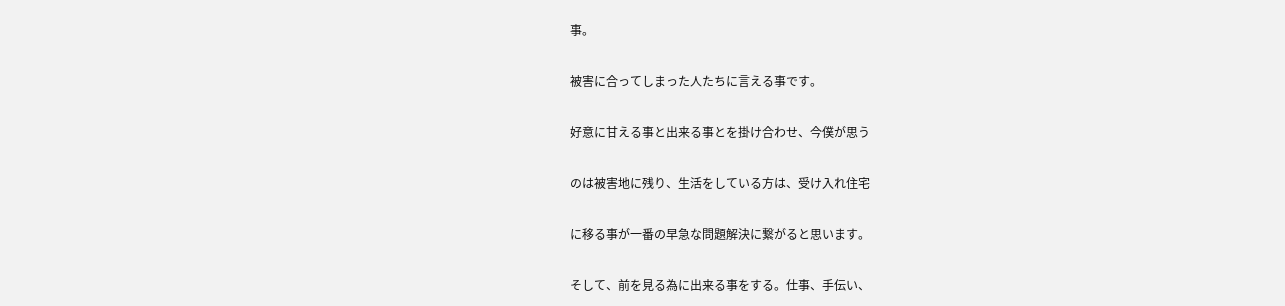事。

被害に合ってしまった人たちに言える事です。

好意に甘える事と出来る事とを掛け合わせ、今僕が思う

のは被害地に残り、生活をしている方は、受け入れ住宅

に移る事が一番の早急な問題解決に繋がると思います。

そして、前を見る為に出来る事をする。仕事、手伝い、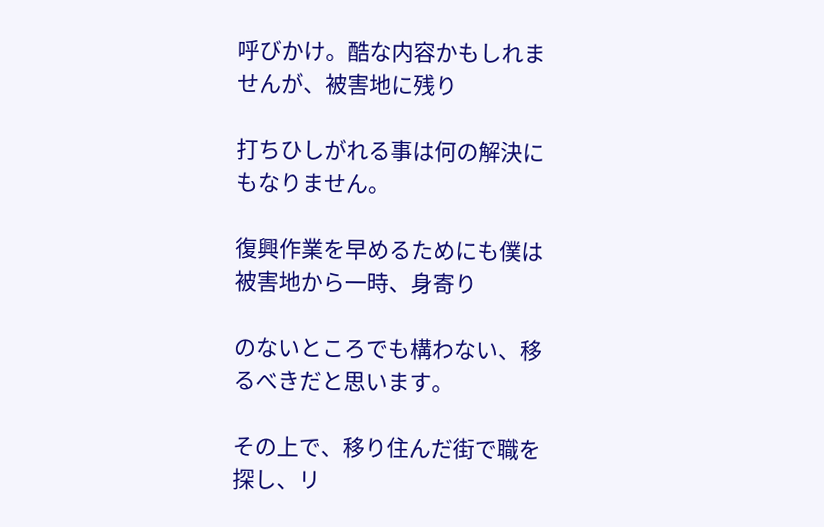呼びかけ。酷な内容かもしれませんが、被害地に残り

打ちひしがれる事は何の解決にもなりません。

復興作業を早めるためにも僕は被害地から一時、身寄り

のないところでも構わない、移るべきだと思います。

その上で、移り住んだ街で職を探し、リ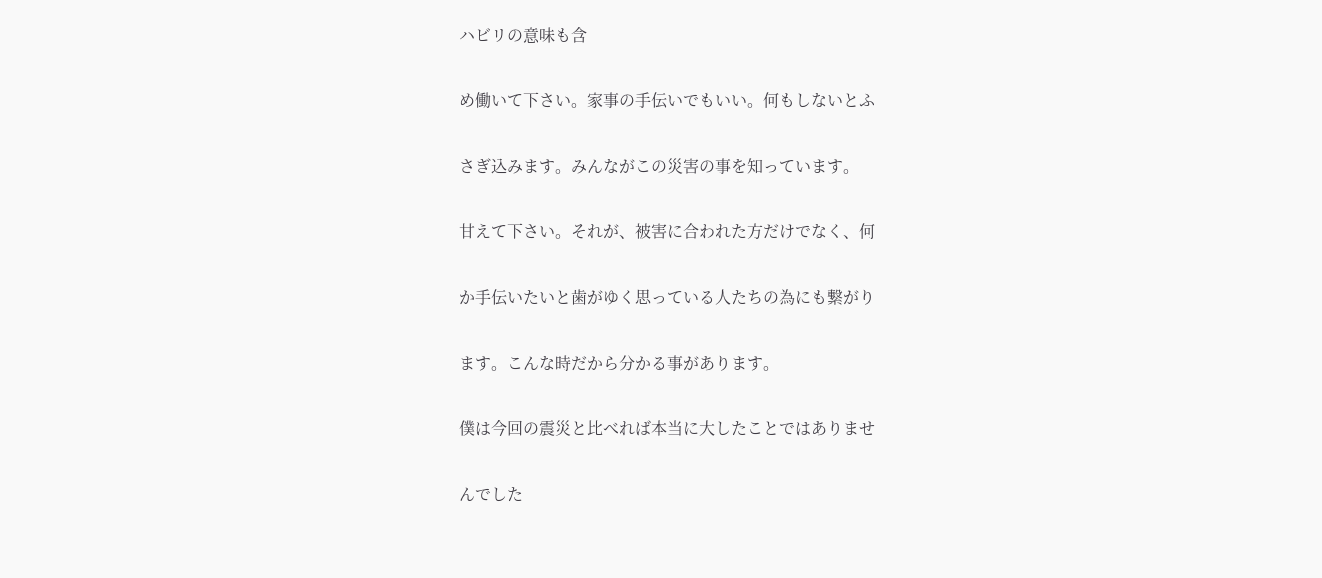ハビリの意味も含

め働いて下さい。家事の手伝いでもいい。何もしないとふ

さぎ込みます。みんながこの災害の事を知っています。

甘えて下さい。それが、被害に合われた方だけでなく、何

か手伝いたいと歯がゆく思っている人たちの為にも繋がり

ます。こんな時だから分かる事があります。

僕は今回の震災と比べれば本当に大したことではありませ

んでした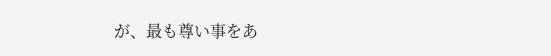が、最も尊い事をあ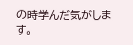の時学んだ気がします。